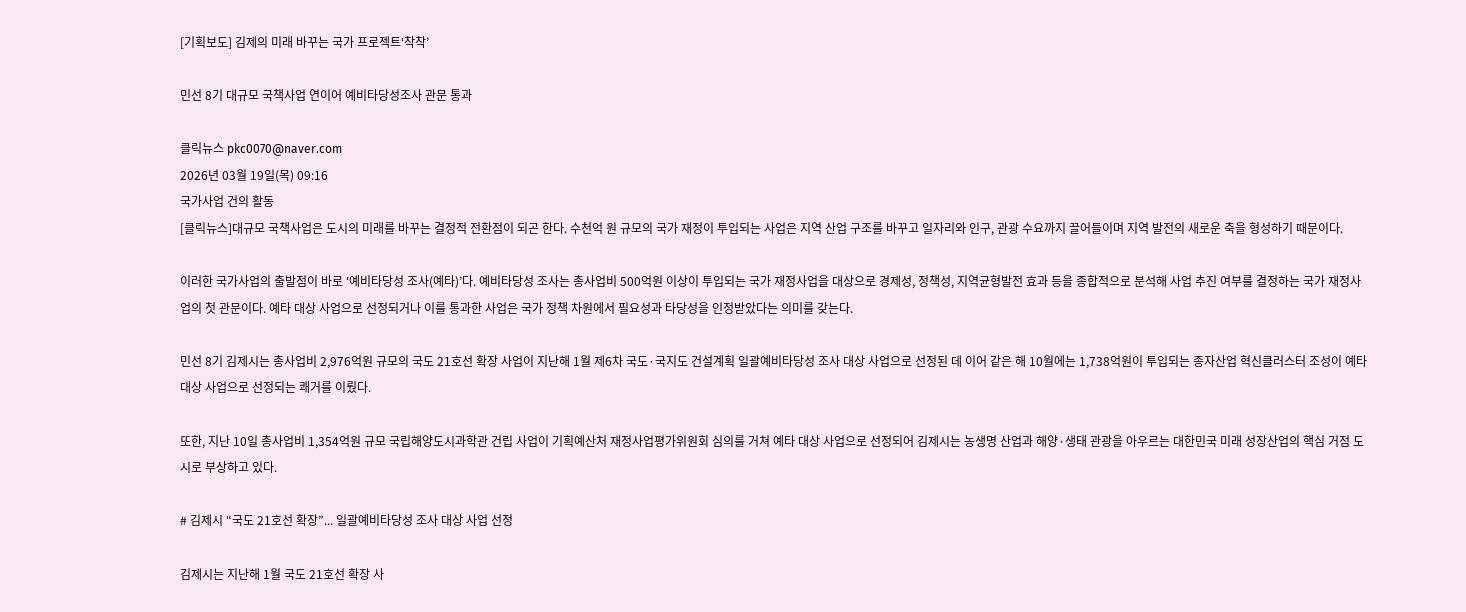[기획보도] 김제의 미래 바꾸는 국가 프로젝트‘착착’

민선 8기 대규모 국책사업 연이어 예비타당성조사 관문 통과

클릭뉴스 pkc0070@naver.com
2026년 03월 19일(목) 09:16
국가사업 건의 활동
[클릭뉴스]대규모 국책사업은 도시의 미래를 바꾸는 결정적 전환점이 되곤 한다. 수천억 원 규모의 국가 재정이 투입되는 사업은 지역 산업 구조를 바꾸고 일자리와 인구, 관광 수요까지 끌어들이며 지역 발전의 새로운 축을 형성하기 때문이다.

이러한 국가사업의 출발점이 바로 ‘예비타당성 조사(예타)’다. 예비타당성 조사는 총사업비 500억원 이상이 투입되는 국가 재정사업을 대상으로 경제성, 정책성, 지역균형발전 효과 등을 종합적으로 분석해 사업 추진 여부를 결정하는 국가 재정사업의 첫 관문이다. 예타 대상 사업으로 선정되거나 이를 통과한 사업은 국가 정책 차원에서 필요성과 타당성을 인정받았다는 의미를 갖는다.

민선 8기 김제시는 총사업비 2,976억원 규모의 국도 21호선 확장 사업이 지난해 1월 제6차 국도·국지도 건설계획 일괄예비타당성 조사 대상 사업으로 선정된 데 이어 같은 해 10월에는 1,738억원이 투입되는 종자산업 혁신클러스터 조성이 예타 대상 사업으로 선정되는 쾌거를 이뤘다.

또한, 지난 10일 총사업비 1,354억원 규모 국립해양도시과학관 건립 사업이 기획예산처 재정사업평가위원회 심의를 거쳐 예타 대상 사업으로 선정되어 김제시는 농생명 산업과 해양·생태 관광을 아우르는 대한민국 미래 성장산업의 핵심 거점 도시로 부상하고 있다.

# 김제시 “국도 21호선 확장”... 일괄예비타당성 조사 대상 사업 선정

김제시는 지난해 1월 국도 21호선 확장 사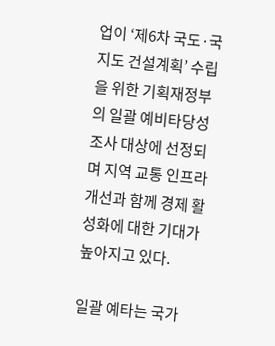업이 ‘제6차 국도·국지도 건설계획’ 수립을 위한 기획재정부의 일괄 예비타당성 조사 대상에 선정되며 지역 교통 인프라 개선과 함께 경제 활성화에 대한 기대가 높아지고 있다.

일괄 예타는 국가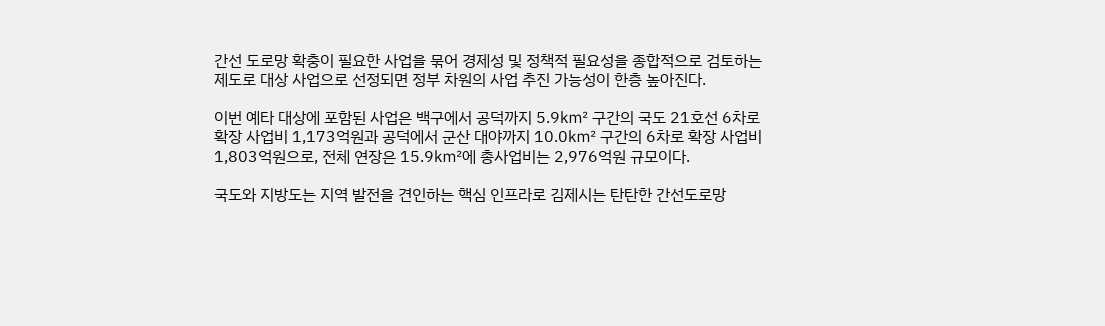간선 도로망 확충이 필요한 사업을 묶어 경제성 및 정책적 필요성을 종합적으로 검토하는 제도로 대상 사업으로 선정되면 정부 차원의 사업 추진 가능성이 한층 높아진다.

이번 예타 대상에 포함된 사업은 백구에서 공덕까지 5.9㎢ 구간의 국도 21호선 6차로 확장 사업비 1,173억원과 공덕에서 군산 대야까지 10.0㎢ 구간의 6차로 확장 사업비 1,803억원으로, 전체 연장은 15.9㎢에 총사업비는 2,976억원 규모이다.

국도와 지방도는 지역 발전을 견인하는 핵심 인프라로 김제시는 탄탄한 간선도로망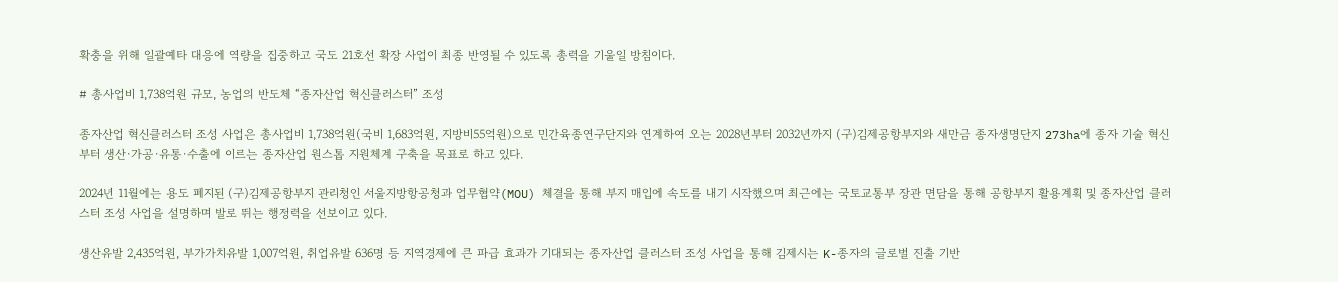확충을 위해 일괄예타 대응에 역량을 집중하고 국도 21호선 확장 사업이 최종 반영될 수 있도록 총력을 기울일 방침이다.

# 총사업비 1,738억원 규모, 농업의 반도체 “종자산업 혁신클러스터” 조성

종자산업 혁신클러스터 조성 사업은 총사업비 1,738억원(국비 1,683억원, 지방비55억원)으로 민간육종연구단지와 연계하여 오는 2028년부터 2032년까지 (구)김제공항부지와 새만금 종자생명단지 273ha에 종자 기술 혁신부터 생산·가공·유통·수출에 이르는 종자산업 원스톱 지원체계 구축을 목표로 하고 있다.

2024년 11월에는 용도 폐지된 (구)김제공항부지 관리청인 서울지방항공청과 업무협약(MOU) 체결을 통해 부지 매입에 속도를 내기 시작했으며 최근에는 국토교통부 장관 면담을 통해 공항부지 활용계획 및 종자산업 클러스터 조성 사업을 설명하며 발로 뛰는 행정력을 선보이고 있다.

생산유발 2,435억원, 부가가치유발 1,007억원, 취업유발 636명 등 지역경제에 큰 파급 효과가 기대되는 종자산업 클러스터 조성 사업을 통해 김제시는 K-종자의 글로벌 진출 기반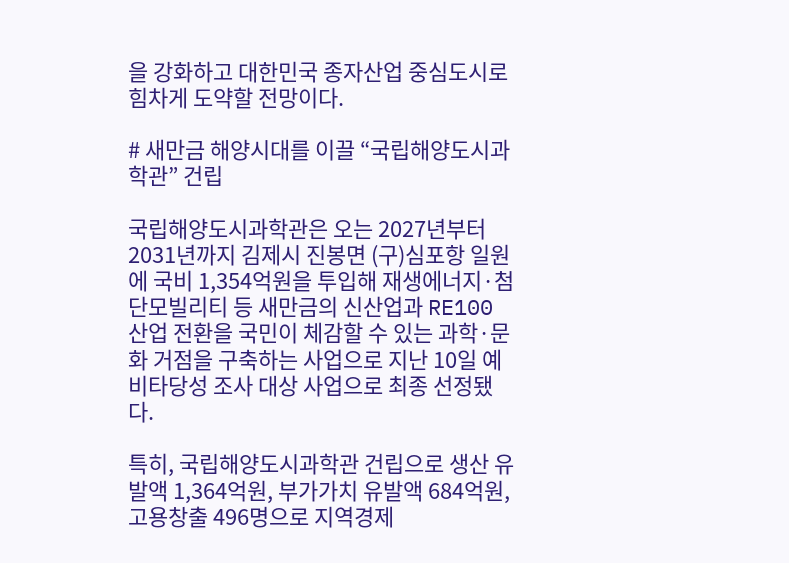을 강화하고 대한민국 종자산업 중심도시로 힘차게 도약할 전망이다.

# 새만금 해양시대를 이끌 “국립해양도시과학관” 건립

국립해양도시과학관은 오는 2027년부터 2031년까지 김제시 진봉면 (구)심포항 일원에 국비 1,354억원을 투입해 재생에너지·첨단모빌리티 등 새만금의 신산업과 RE100 산업 전환을 국민이 체감할 수 있는 과학·문화 거점을 구축하는 사업으로 지난 10일 예비타당성 조사 대상 사업으로 최종 선정됐다.

특히, 국립해양도시과학관 건립으로 생산 유발액 1,364억원, 부가가치 유발액 684억원, 고용창출 496명으로 지역경제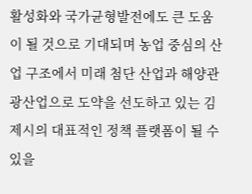활성화와 국가균형발전에도 큰 도움이 될 것으로 기대되며 농업 중심의 산업 구조에서 미래 첨단 산업과 해양관광산업으로 도약을 선도하고 있는 김제시의 대표적인 정책 플랫폼이 될 수 있을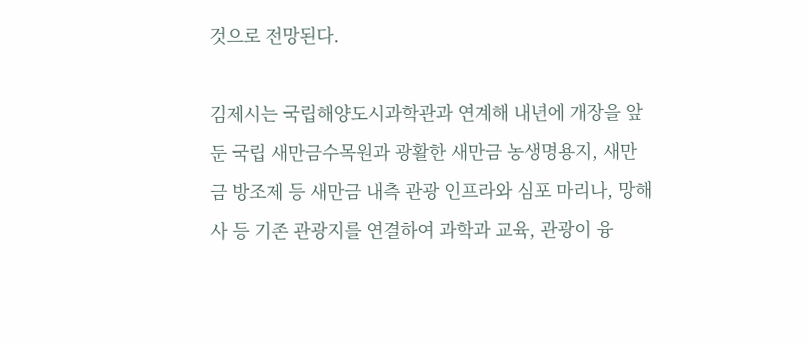것으로 전망된다.

김제시는 국립해양도시과학관과 연계해 내년에 개장을 앞둔 국립 새만금수목원과 광활한 새만금 농생명용지, 새만금 방조제 등 새만금 내측 관광 인프라와 심포 마리나, 망해사 등 기존 관광지를 연결하여 과학과 교육, 관광이 융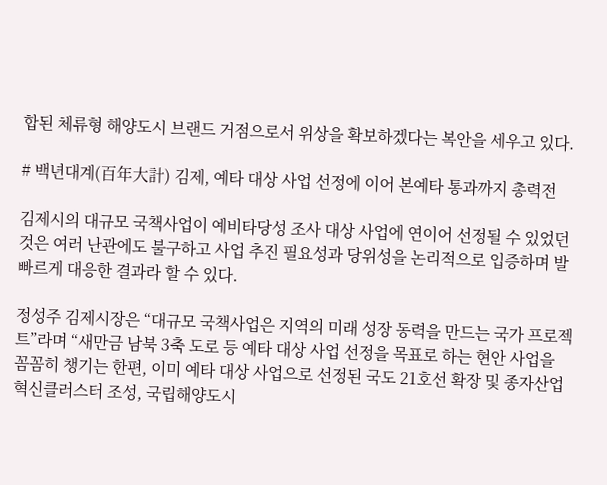합된 체류형 해양도시 브랜드 거점으로서 위상을 확보하겠다는 복안을 세우고 있다.

# 백년대계(百年大計) 김제, 예타 대상 사업 선정에 이어 본예타 통과까지 총력전

김제시의 대규모 국책사업이 예비타당성 조사 대상 사업에 연이어 선정될 수 있었던 것은 여러 난관에도 불구하고 사업 추진 필요성과 당위성을 논리적으로 입증하며 발 빠르게 대응한 결과라 할 수 있다.

정성주 김제시장은 “대규모 국책사업은 지역의 미래 성장 동력을 만드는 국가 프로젝트”라며 “새만금 남북 3축 도로 등 예타 대상 사업 선정을 목표로 하는 현안 사업을 꼼꼼히 챙기는 한편, 이미 예타 대상 사업으로 선정된 국도 21호선 확장 및 종자산업 혁신클러스터 조성, 국립해양도시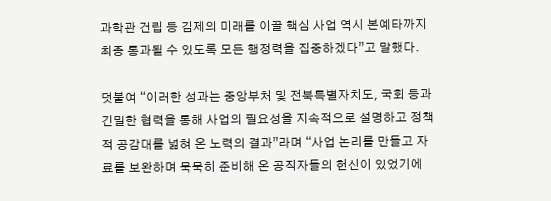과학관 건립 등 김제의 미래를 이끌 핵심 사업 역시 본예타까지 최종 통과될 수 있도록 모든 행정력을 집중하겠다”고 말했다.

덧붙여 “이러한 성과는 중앙부처 및 전북특별자치도, 국회 등과 긴밀한 협력을 통해 사업의 필요성을 지속적으로 설명하고 정책적 공감대를 넓혀 온 노력의 결과”라며 “사업 논리를 만들고 자료를 보완하며 묵묵히 준비해 온 공직자들의 헌신이 있었기에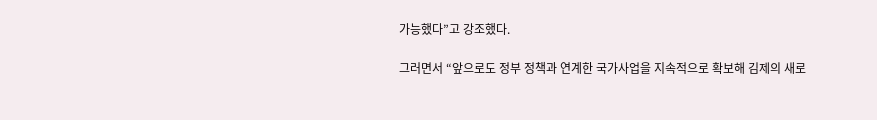가능했다”고 강조했다.

그러면서 “앞으로도 정부 정책과 연계한 국가사업을 지속적으로 확보해 김제의 새로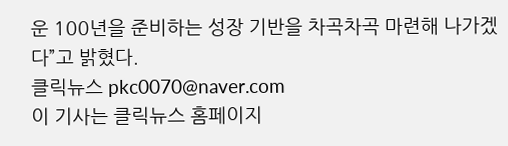운 100년을 준비하는 성장 기반을 차곡차곡 마련해 나가겠다”고 밝혔다.
클릭뉴스 pkc0070@naver.com
이 기사는 클릭뉴스 홈페이지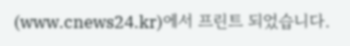(www.cnews24.kr)에서 프린트 되었습니다.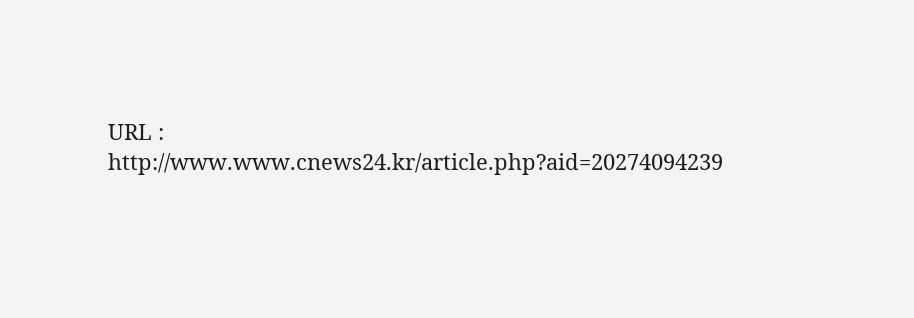URL : http://www.www.cnews24.kr/article.php?aid=20274094239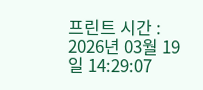프린트 시간 : 2026년 03월 19일 14:29:07